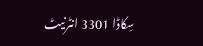سِکاڈا 3301 انٹرنیٹ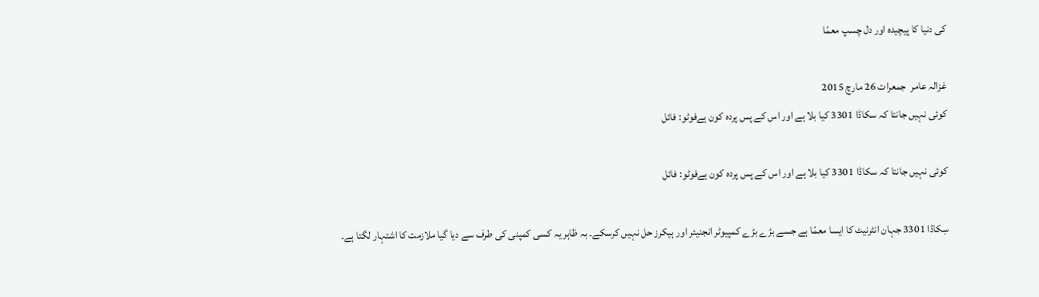کی دنیا کا پیچیدہ اور دل چسپ معمّا

غزالہ عامر  جمعرات 26 مارچ 2015
کوئی نہیں جانتا کہ سکاڈا 3301 کیا بلا ہے اور اس کے پس پردہ کون ہےفوٹو: فائل

کوئی نہیں جانتا کہ سکاڈا 3301 کیا بلا ہے اور اس کے پس پردہ کون ہےفوٹو: فائل

سِکاڈا 3301 جہان انٹرنیٹ کا ایسا معمّا ہے جسے بڑے بڑے کمپیوٹر انجنیئر اور ہیکرز حل نہیں کرسکے۔ بہ ظاہر یہ کسی کمپنی کی طرف سے دیا گیا ملازمت کا اشتہار لگتا ہے۔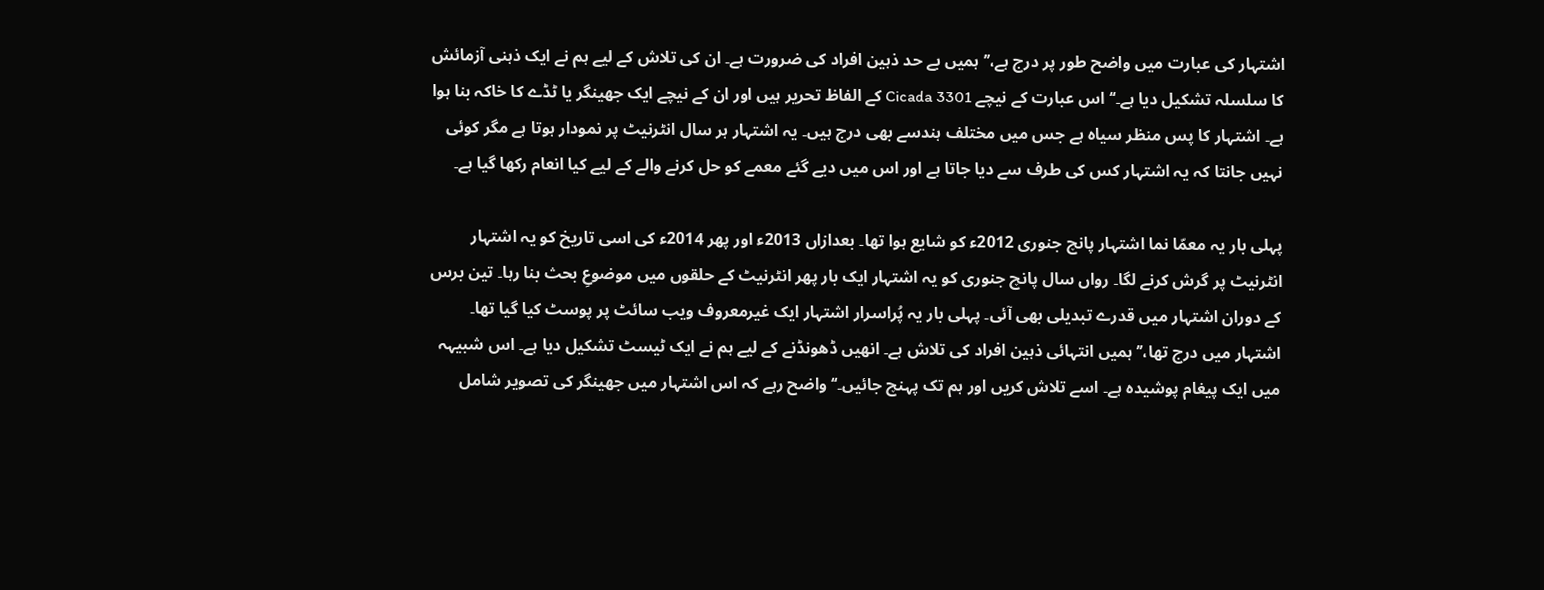اشتہار کی عبارت میں واضح طور پر درج ہے،’’ ہمیں بے حد ذہین افراد کی ضرورت ہے۔ ان کی تلاش کے لیے ہم نے ایک ذہنی آزمائش کا سلسلہ تشکیل دیا ہے۔‘‘ اس عبارت کے نیچے Cicada 3301 کے الفاظ تحریر ہیں اور ان کے نیچے ایک جھینگر یا ٹڈے کا خاکہ بنا ہوا ہے۔ اشتہار کا پس منظر سیاہ ہے جس میں مختلف ہندسے بھی درج ہیں۔ یہ اشتہار ہر سال انٹرنیٹ پر نمودار ہوتا ہے مگر کوئی نہیں جانتا کہ یہ اشتہار کس کی طرف سے دیا جاتا ہے اور اس میں دیے گئے معمے کو حل کرنے والے کے لیے کیا انعام رکھا گیا ہے۔

پہلی بار یہ معمّا نما اشتہار پانچ جنوری 2012ء کو شایع ہوا تھا۔ بعدازاں 2013ء اور پھر 2014ء کی اسی تاریخ کو یہ اشتہار انٹرنیٹ پر گرش کرنے لگا۔ رواں سال پانچ جنوری کو یہ اشتہار ایک بار پھر انٹرنیٹ کے حلقوں میں موضوعِ بحث بنا رہا۔ تین برس کے دوران اشتہار میں قدرے تبدیلی بھی آئی۔ پہلی بار یہ پُراسرار اشتہار ایک غیرمعروف ویب سائٹ پر پوسٹ کیا گیا تھا۔ اشتہار میں درج تھا،’’ ہمیں انتہائی ذہین افراد کی تلاش ہے۔ انھیں ڈھونڈنے کے لیے ہم نے ایک ٹیسٹ تشکیل دیا ہے۔ اس شبیہہ میں ایک پیغام پوشیدہ ہے۔ اسے تلاش کریں اور ہم تک پہنچ جائیں۔‘‘ واضح رہے کہ اس اشتہار میں جھینگر کی تصویر شامل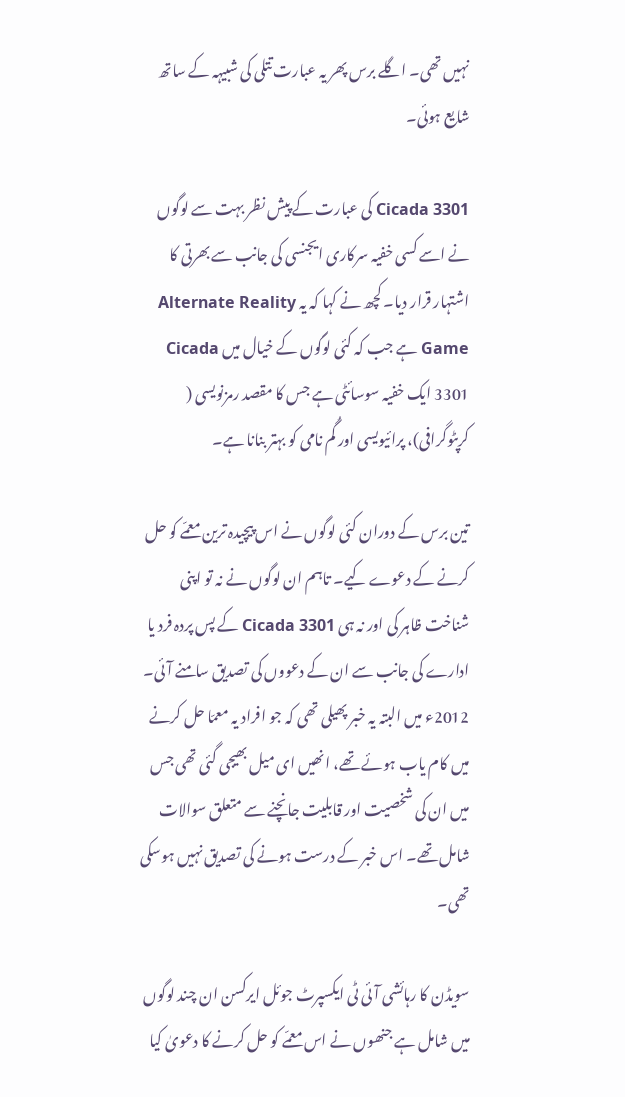نہیں تھی۔ اگلے برس پھر یہ عبارت تتلی کی شبیہہ کے ساتھ شایع ہوئی۔

Cicada 3301 کی عبارت کے پیش نظر بہت سے لوگوں نے اسے کسی خفیہ سرکاری ایجنسی کی جانب سے بھرتی کا اشتہار قرار دیا۔ کچھ نے کہا کہ یہ Alternate Reality Game ہے جب کہ کئی لوگوں کے خیال میں Cicada 3301 ایک خفیہ سوسائٹی ہے جس کا مقصد رمزنویسی ( کرپٹوگرافی)، پرائیویسی اور گُم نامی کو بہتر بنانا ہے۔

تین برس کے دوران کئی لوگوں نے اس پیچیدہ ترین معمّے کو حل کرنے کے دعوے کیے۔ تاہم ان لوگوں نے نہ تو اپنی شناخت ظاہر کی اور نہ ہی Cicada 3301 کے پس پردہ فرد یا ادارے کی جانب سے ان کے دعووں کی تصدیق سامنے آئی۔ 2012ء میں البتہ یہ خبر پھیلی تھی کہ جو افراد یہ معمّا حل کرنے میں کام یاب ہوئے تھے، انھیں ای میل بھیجی گئی تھی جس میں ان کی شخصیت اور قابلیت جانچنے سے متعلق سوالات شامل تھے۔ اس خبر کے درست ہونے کی تصدیق نہیں ہوسکی تھی۔

سویڈن کا رہائشی آئی ٹی ایکسپرٹ جوئل ایرکسن ان چند لوگوں میں شامل ہے جنھوں نے اس معمّے کو حل کرنے کا دعویٰ کیا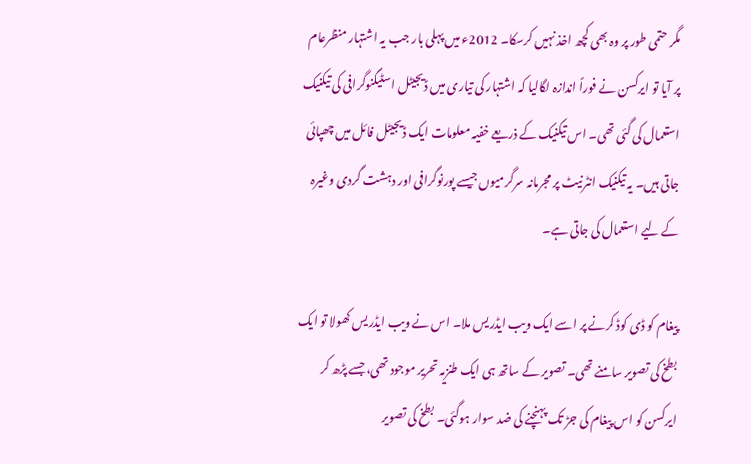مگر حتمی طور پر وہ بھی کچھ اخذ نہیں کرسکا۔ 2012ء میں پہلی بار جب یہ اشتہار منظرعام پر آیا تو ایرکسن نے فوراً اندازہ لگالیا کہ اشتہار کی تیاری میں ڈیجیٹل اسٹیگنوگرافی کی تیکنیک استعمال کی گئی تھی۔ اس تیکنیک کے ذریعے خفیہ معلومات ایک ڈیجیٹل فائل میں چھپائی جاتی ہیں۔ یہ تیکنیک انٹرنیٹ پر مجرمانہ سرگرمیوں جیسے پورنوگرافی اور دہشت گردی وغیرہ کے لیے استعمال کی جاتی ہے۔

پیغام کو ڈی کوڈ کرنے پر اسے ایک ویب ایڈریس ملا۔ اس نے ویب ایڈریس کھولا تو ایک بطخ کی تصویر سامنے تھی۔ تصویر کے ساتھ ہی ایک طنزیہ تحریر موجود تھی، جسے پڑھ کر ایرکسن کو اس پیغام کی جڑ تک پہنچنے کی ضد سوار ہوگئی۔ بطخ کی تصویر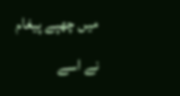میں چھپے پیغام نے اسے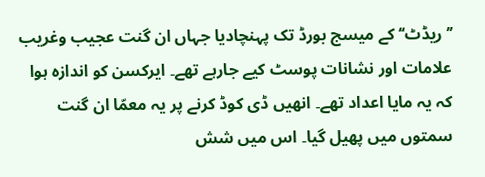’’ ریڈٹ‘‘ کے میسج بورڈ تک پہنچادیا جہاں ان گنت عجیب وغریب علامات اور نشانات پوسٹ کیے جارہے تھے۔ ایرکسن کو اندازہ ہوا کہ یہ مایا اعداد تھے۔ انھیں ڈی کوڈ کرنے پر یہ معمّا ان گنت سمتوں میں پھیل گیا۔ اس میں شش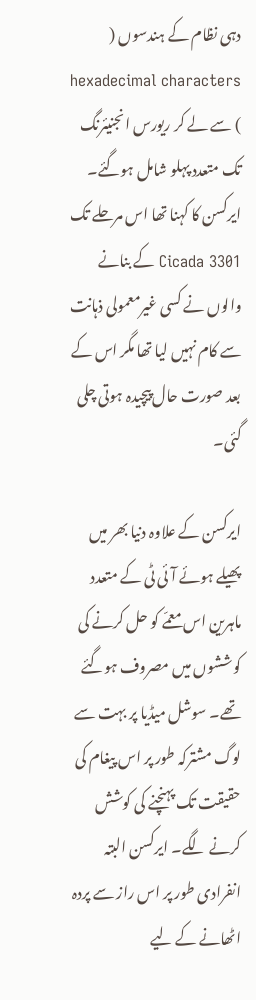دہی نظام کے ہندسوں ( hexadecimal characters ) سے لے کر ریورس انجنیئرنگ تک متعدد پہلو شامل ہوگئے۔ ایرکسن کا کہنا تھا اس مرحلے تک Cicada 3301 کے بنانے والوں نے کسی غیرمعمولی ذہانت سے کام نہیں لیا تھا مگر اس کے بعد صورت حال پیچیدہ ہوتی چلی گئی۔

ایرکسن کے علاوہ دنیا بھر میں پھیلے ہوئے آئی ٹی کے متعدد ماہرین اس معمّے کو حل کرنے کی کوششوں میں مصروف ہوگئے تھے۔ سوشل میڈیا پر بہت سے لوگ مشترکہ طور پر اس پیغام کی حقیقت تک پہنچنے کی کوشش کرنے لگے۔ ایرکسن البتہ انفرادی طور پر اس راز سے پردہ اٹھانے کے لیے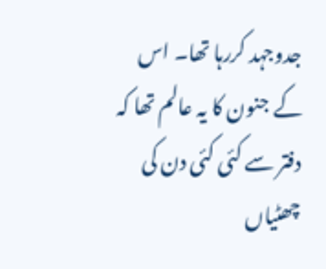جدوجہد کررہا تھا۔ اس کے جنون کا یہ عالم تھا کہ دفتر سے کئی کئی دن کی چھٹیاں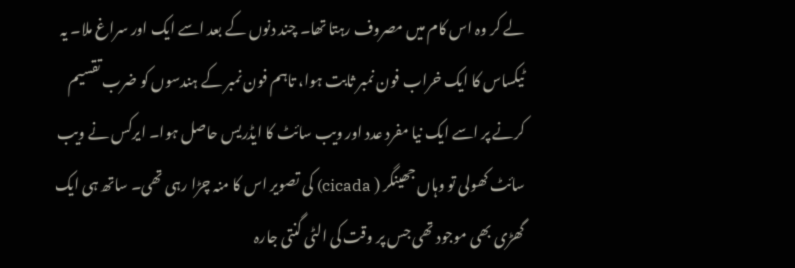لے کر وہ اس کام میں مصروف رہتا تھا۔ چند دنوں کے بعد اسے ایک اور سراغ ملا۔ یہ ٹیکساس کا ایک خراب فون نمبر ثابت ہوا، تاہم فون نمبر کے ہندسوں کو ضرب تقسیم کرنے پر اسے ایک نیا مفرد عدد اور ویب سائٹ کا ایڈریس حاصل ہوا۔ ایرکس نے ویب سائٹ کھولی تو وہاں جھینگر ( cicada) کی تصویر اس کا منہ چڑا رہی تھی۔ ساتھ ہی ایک گھڑی بھی موجود تھی جس پر وقت کی الٹی گنتی جارہ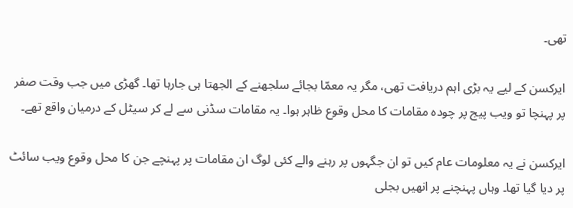تھی۔

ایرکسن کے لیے یہ بڑی اہم دریافت تھی، مگر یہ معمّا بجائے سلجھنے کے الجھتا ہی جارہا تھا۔ گھڑی میں جب وقت صفر پر پہنچا تو ویب پیج پر چودہ مقامات کا محل وقوع ظاہر ہوا۔ یہ مقامات سڈنی سے لے کر سیٹل کے درمیان واقع تھے۔

ایرکسن نے یہ معلومات عام کیں تو ان جگہوں پر رہنے والے کئی لوگ ان مقامات پر پہنچے جن کا محل وقوع ویب سائٹ پر دیا گیا تھا۔ وہاں پہنچنے پر انھیں بجلی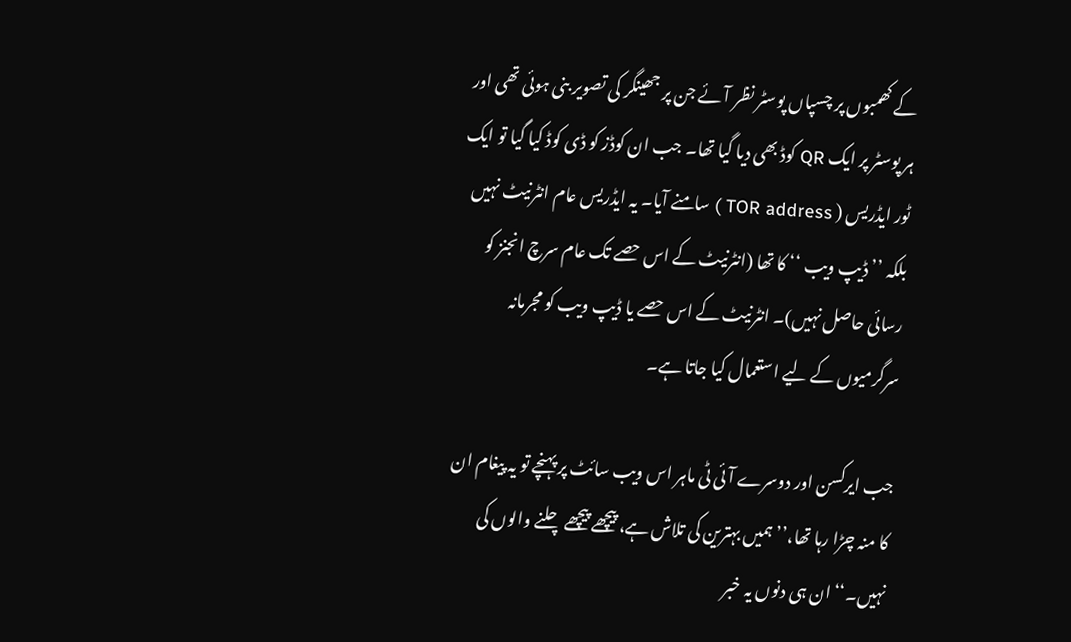کے کھمبوں پر چسپاں پوسٹر نظر آئے جن پر جھینگر کی تصویر بنی ہوئی تھی اور ہر پوسٹر پر ایک QR کوڈ بھی دیا گیا تھا۔ جب ان کوڈز کو ڈی کوڈ کیا گیا تو ایک ٹور ایڈریس ( TOR address ) سامنے آیا۔ یہ ایڈریس عام انٹرنیٹ نہیں بلکہ ’’ ڈیپ ویب ‘‘ کا تھا (انٹرنیٹ کے اس حصے تک عام سرچ انجنز کو رسائی حاصل نہیں)۔ انٹرنیٹ کے اس حصے یا ڈیپ ویب کو مجرمانہ سرگرمیوں کے لیے استعمال کیا جاتا ہے۔

جب ایرکسن اور دوسرے آئی ٹی ماہر اس ویب سائٹ پر پہنچے تو یہ پیغام ان کا منہ چڑا رہا تھا،’’ ہمیں بہترین کی تلاش ہے، پیچھے پیچھے چلنے والوں کی نہیں۔‘‘ ان ہی دنوں یہ خبر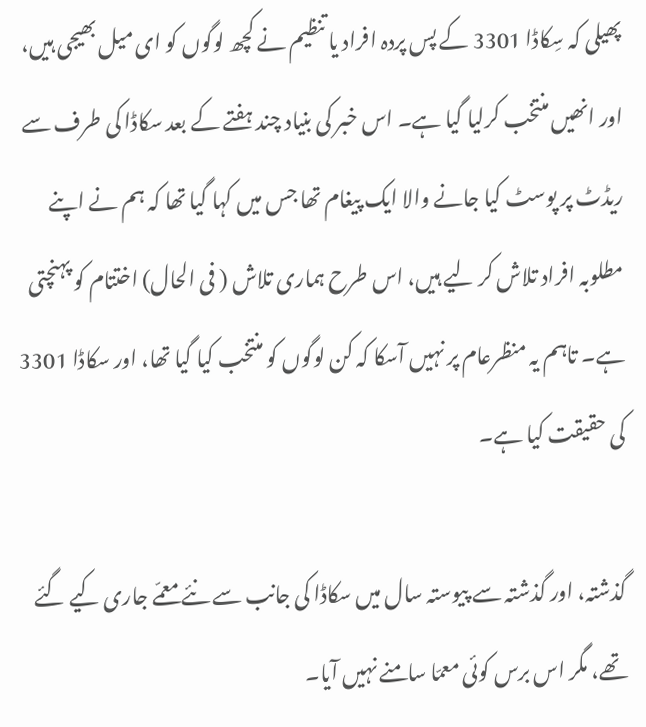پھیلی کہ سِکاڈا 3301 کے پس پردہ افراد یا تنظیم نے کچھ لوگوں کو ای میل بھیجی ہیں، اور انھیں منتخب کرلیا گیا ہے۔ اس خبر کی بنیاد چند ہفتے کے بعد سکاڈا کی طرف سے ریڈٹ پر پوسٹ کیا جانے والا ایک پیغام تھا جس میں کہا گیا تھا کہ ہم نے اپنے مطلوبہ افراد تلاش کر لیے ہیں، اس طرح ہماری تلاش ( فی الحال) اختتام کو پہنچتی ہے۔ تاہم یہ منظرعام پر نہیں آسکا کہ کن لوگوں کو منتخب کیا گیا تھا، اور سکاڈا 3301 کی حقیقت کیا ہے۔

گذشتہ، اور گذشتہ سے پیوستہ سال میں سکاڈا کی جانب سے نئے معمّے جاری کیے گئے تھے، مگر اس برس کوئی معمّا سامنے نہیں آیا۔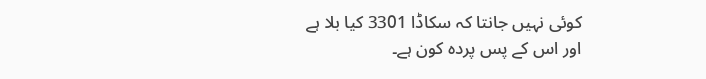کوئی نہیں جانتا کہ سکاڈا 3301 کیا بلا ہے اور اس کے پس پردہ کون ہے۔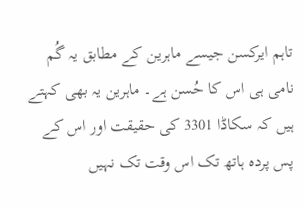تاہم ایرکسن جیسے ماہرین کے مطابق یہ گُم نامی ہی اس کا حُسن ہے۔ ماہرین یہ بھی کہتے ہیں کہ سکاڈا 3301 کی حقیقت اور اس کے پس پردہ ہاتھ تک اس وقت تک نہیں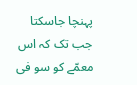پہنچا جاسکتا جب تک کہ اس معمّے کو سو فی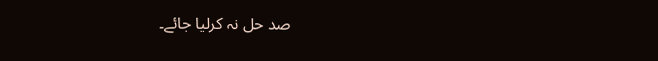صد حل نہ کرلیا جائے۔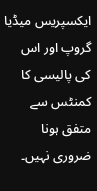ایکسپریس میڈیا گروپ اور اس کی پالیسی کا کمنٹس سے متفق ہونا ضروری نہیں۔